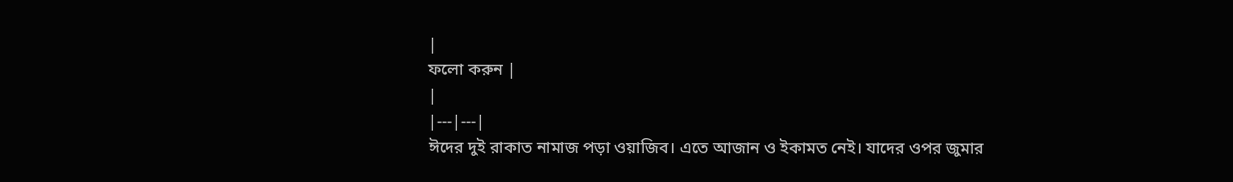|
ফলো করুন |
|
|---|---|
ঈদের দুই রাকাত নামাজ পড়া ওয়াজিব। এতে আজান ও ইকামত নেই। যাদের ওপর জুমার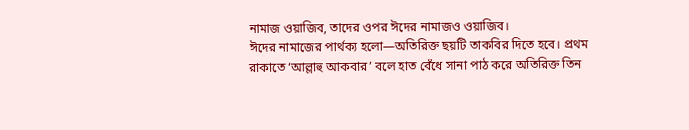নামাজ ওয়াজিব, তাদের ওপর ঈদের নামাজও ওয়াজিব।
ঈদের নামাজের পার্থক্য হলো—অতিরিক্ত ছয়টি তাকবির দিতে হবে। প্রথম রাকাতে ‘আল্লাহু আকবার’ বলে হাত বেঁধে সানা পাঠ করে অতিরিক্ত তিন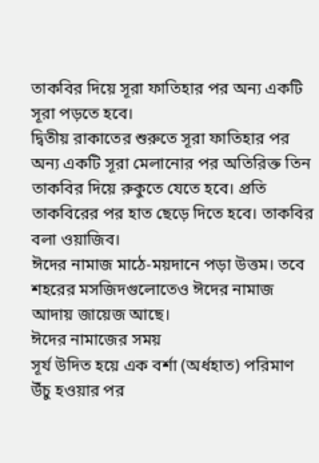তাকবির দিয়ে সূরা ফাতিহার পর অন্য একটি সূরা পড়তে হবে।
দ্বিতীয় রাকাতের শুরুতে সূরা ফাতিহার পর অন্য একটি সূরা মেলানোর পর অতিরিক্ত তিন তাকবির দিয়ে রুকুতে যেতে হবে। প্রতি তাকবিরের পর হাত ছেড়ে দিতে হবে। তাকবির বলা ওয়াজিব।
ঈদের নামাজ মাঠে-ময়দানে পড়া উত্তম। তবে শহরের মসজিদগুলোতেও ঈদের নামাজ আদায় জায়েজ আছে।
ঈদের নামাজের সময়
সূর্য উদিত হয়ে এক বর্শা (অর্ধহাত) পরিমাণ উঁচু হওয়ার পর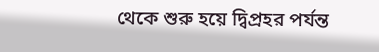থেকে শুরু হয়ে দ্বিপ্রহর পর্যন্ত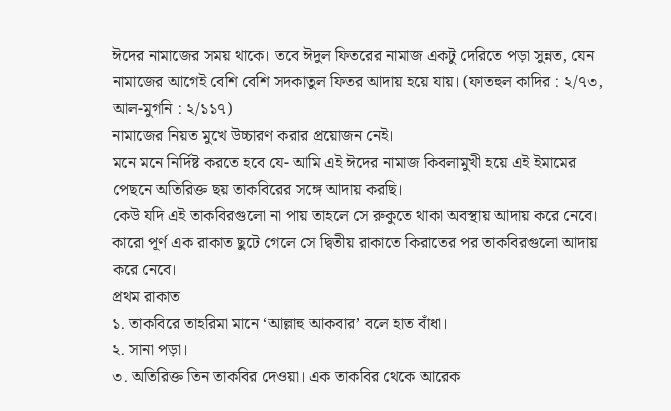ঈদের নামাজের সময় থাকে। তবে ঈদুল ফিতরের নামাজ একটু দেরিতে পড়া সুন্নত, যেন নামাজের আগেই বেশি বেশি সদকাতুল ফিতর আদায় হয়ে যায়। (ফাতহুল কাদির : ২/৭৩, আল-মুগনি : ২/১১৭)
নামাজের নিয়ত মুখে উচ্চারণ করার প্রয়োজন নেই।
মনে মনে নির্দিষ্ট করতে হবে যে- আমি এই ঈদের নামাজ কিবলামুখী হয়ে এই ইমামের পেছনে অতিরিক্ত ছয় তাকবিরের সঙ্গে আদায় করছি।
কেউ যদি এই তাকবিরগুলো না পায় তাহলে সে রুকুতে থাকা অবস্থায় আদায় করে নেবে। কারো পূর্ণ এক রাকাত ছুটে গেলে সে দ্বিতীয় রাকাতে কিরাতের পর তাকবিরগুলো আদায় করে নেবে।
প্রথম রাকাত
১. তাকবিরে তাহরিমা মানে ‘আল্লাহু আকবার’ বলে হাত বাঁধা।
২. সানা পড়া।
৩. অতিরিক্ত তিন তাকবির দেওয়া। এক তাকবির থেকে আরেক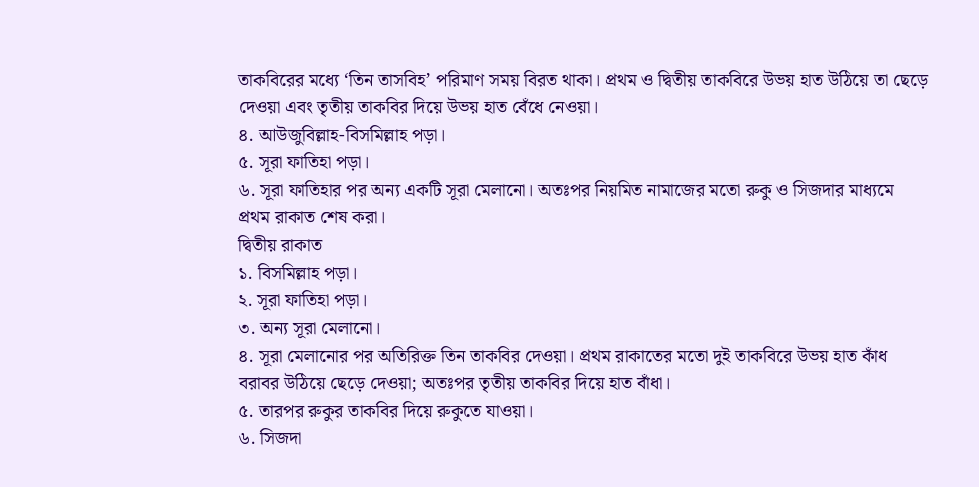তাকবিরের মধ্যে ‘তিন তাসবিহ’ পরিমাণ সময় বিরত থাকা। প্রথম ও দ্বিতীয় তাকবিরে উভয় হাত উঠিয়ে তা ছেড়ে দেওয়া এবং তৃতীয় তাকবির দিয়ে উভয় হাত বেঁধে নেওয়া।
৪. আউজুবিল্লাহ-বিসমিল্লাহ পড়া।
৫. সূরা ফাতিহা পড়া।
৬. সূরা ফাতিহার পর অন্য একটি সূরা মেলানো। অতঃপর নিয়মিত নামাজের মতো রুকু ও সিজদার মাধ্যমে প্রথম রাকাত শেষ করা।
দ্বিতীয় রাকাত
১. বিসমিল্লাহ পড়া।
২. সূরা ফাতিহা পড়া।
৩. অন্য সূরা মেলানো।
৪. সূরা মেলানোর পর অতিরিক্ত তিন তাকবির দেওয়া। প্রথম রাকাতের মতো দুই তাকবিরে উভয় হাত কাঁধ বরাবর উঠিয়ে ছেড়ে দেওয়া; অতঃপর তৃতীয় তাকবির দিয়ে হাত বাঁধা।
৫. তারপর রুকুর তাকবির দিয়ে রুকুতে যাওয়া।
৬. সিজদা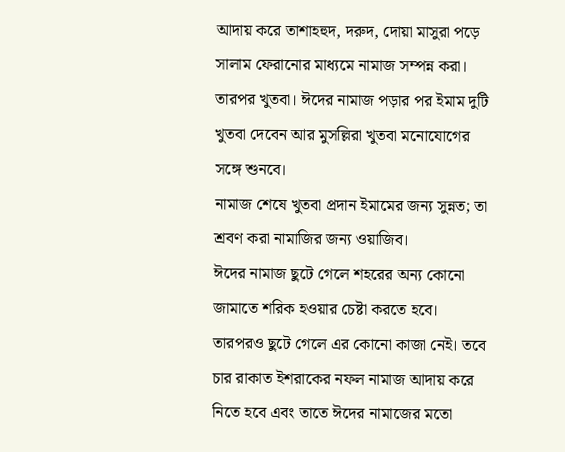আদায় করে তাশাহহুদ, দরুদ, দোয়া মাসুরা পড়ে সালাম ফেরানোর মাধ্যমে নামাজ সম্পন্ন করা।
তারপর খুতবা। ঈদের নামাজ পড়ার পর ইমাম দুটি খুতবা দেবেন আর মুসল্লিরা খুতবা মনোযোগের সঙ্গে শুনবে।
নামাজ শেষে খুতবা প্রদান ইমামের জন্য সুন্নত; তা শ্রবণ করা নামাজির জন্য ওয়াজিব।
ঈদের নামাজ ছুটে গেলে শহরের অন্য কোনো জামাতে শরিক হওয়ার চেষ্টা করতে হবে। তারপরও ছুটে গেলে এর কোনো কাজা নেই। তবে চার রাকাত ইশরাকের নফল নামাজ আদায় করে নিতে হবে এবং তাতে ঈদের নামাজের মতো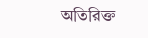অতিরিক্ত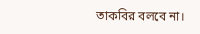তাকবির বলবে না।